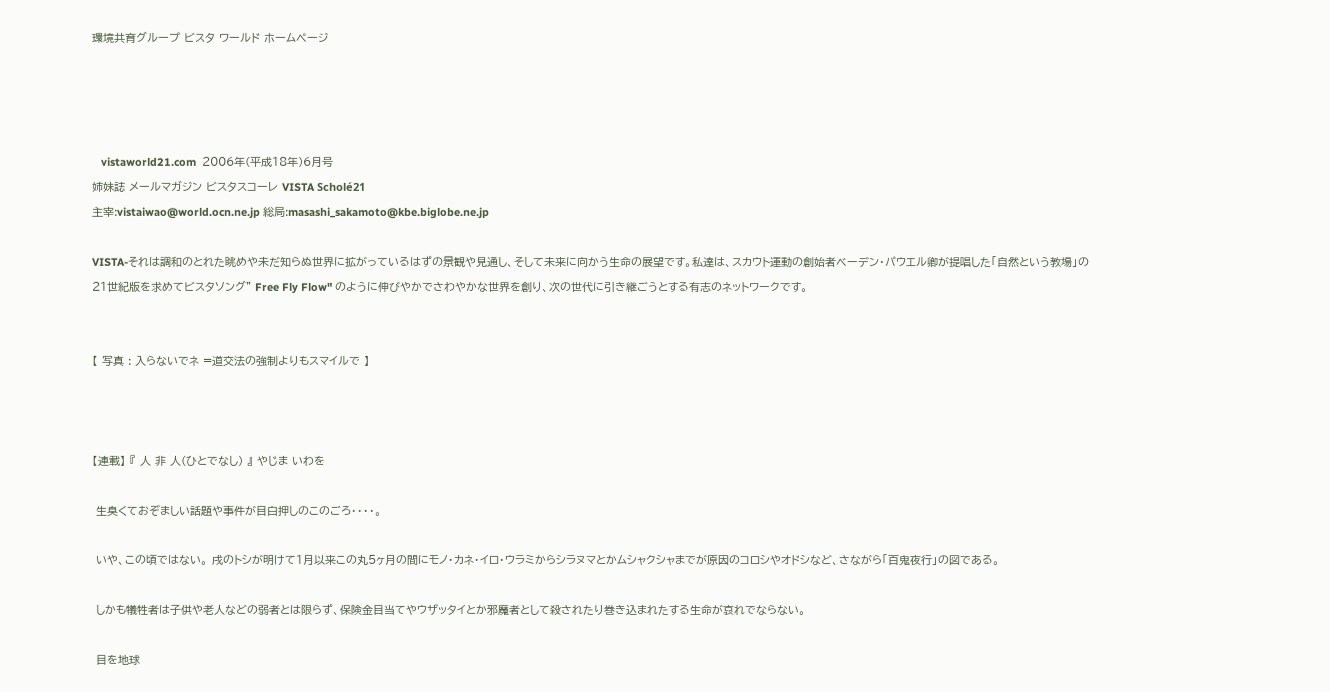環境共育グループ ビスタ ワールド ホームページ




   vistaworld21.com  2006年(平成18年)6月号
姉妹誌 メールマガジン ビスタスコーレ VISTA Scholé21
主宰:vistaiwao@world.ocn.ne.jp 総局:masashi_sakamoto@kbe.biglobe.ne.jp

VISTA-それは調和のとれた眺めや未だ知らぬ世界に拡がっているはずの景観や見通し、そして未来に向かう生命の展望です。私達は、スカウト運動の創始者ベーデン・パウエル卿が提唱した「自然という教場」の21世紀版を求めてビスタソング" Free Fly Flow" のように伸びやかでさわやかな世界を創り、次の世代に引き継ごうとする有志のネットワークです。


【 写真 : 入らないでネ =道交法の強制よりもスマイルで 】



【連載】 『 人 非 人(ひとでなし) 』 やじま いわを

 生臭くておぞましい話題や事件が目白押しのこのごろ・・・・。

 いや、この頃ではない。 戌のトシが明けて1月以来この丸5ヶ月の間にモノ・カネ・イロ・ウラミからシラヌマとかムシャクシャまでが原因のコロシやオドシなど、さながら「百鬼夜行」の図である。

 しかも犠牲者は子供や老人などの弱者とは限らず、保険金目当てやウザッタイとか邪魔者として殺されたり巻き込まれたする生命が哀れでならない。

 目を地球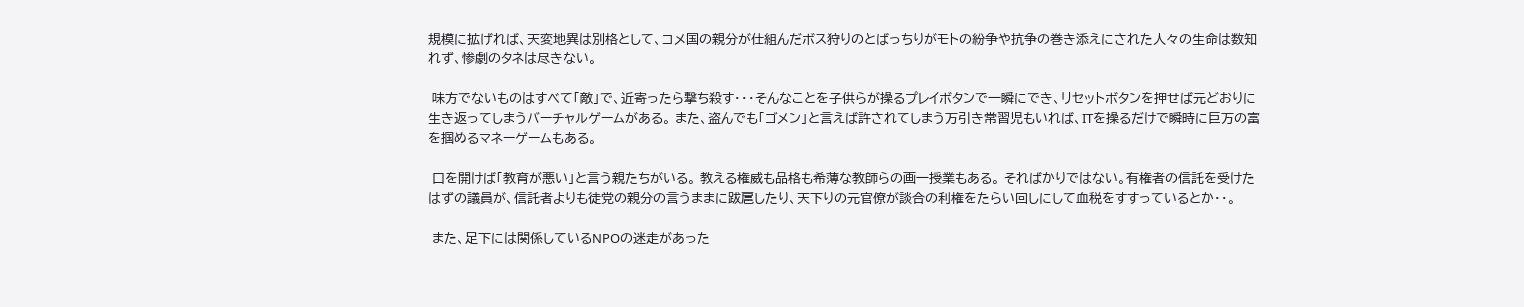規模に拡げれば、天変地異は別格として、コメ国の親分が仕組んだボス狩りのとばっちりがモトの紛争や抗争の巻き添えにされた人々の生命は数知れず、惨劇のタネは尽きない。

 味方でないものはすべて「敵」で、近寄ったら撃ち殺す・・・そんなことを子供らが操るプレイボタンで一瞬にでき、リセットボタンを押せば元どおりに生き返ってしまうバーチャルゲームがある。 また、盗んでも「ゴメン」と言えば許されてしまう万引き常習児もいれば、ITを操るだけで瞬時に巨万の富を掴めるマネーゲームもある。

 口を開けば「教育が悪い」と言う親たちがいる。 教える権威も品格も希薄な教師らの画一授業もある。 そればかりではない。有権者の信託を受けたはずの議員が、信託者よりも徒党の親分の言うままに跋扈したり、天下りの元官僚が談合の利権をたらい回しにして血税をすすっているとか・・。

 また、足下には関係しているNPOの迷走があった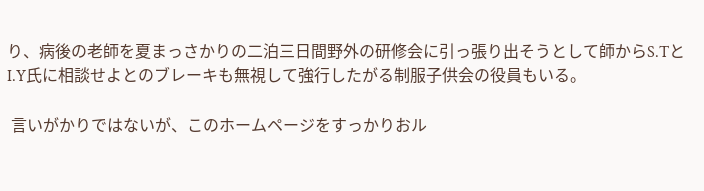り、病後の老師を夏まっさかりの二泊三日間野外の研修会に引っ張り出そうとして師からS.TとI.Y氏に相談せよとのブレーキも無視して強行したがる制服子供会の役員もいる。

 言いがかりではないが、このホームページをすっかりおル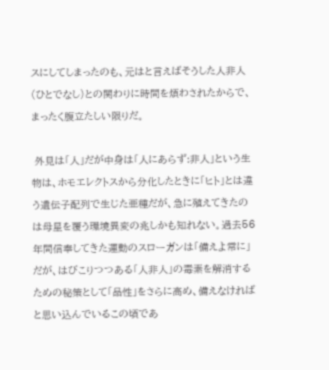スにしてしまったのも、元はと言えばそうした人非人(ひとでなし)との関わりに時間を煩わされたからで、まったく腹立たしい限りだ。

 外見は「人」だが中身は「人にあらず:非人」という生物は、ホモエレクトスから分化したときに「ヒト」とは違う遺伝子配列で生じた亜種だが、急に殖えてきたのは母星を覆う環境異変の兆しかも知れない。過去56年間信奉してきた運動のスローガンは「備えよ常に」だが、はびこりつつある「人非人」の毒素を解消するための秘策として「品性」をさらに高め、備えなければと思い込んでいるこの頃であ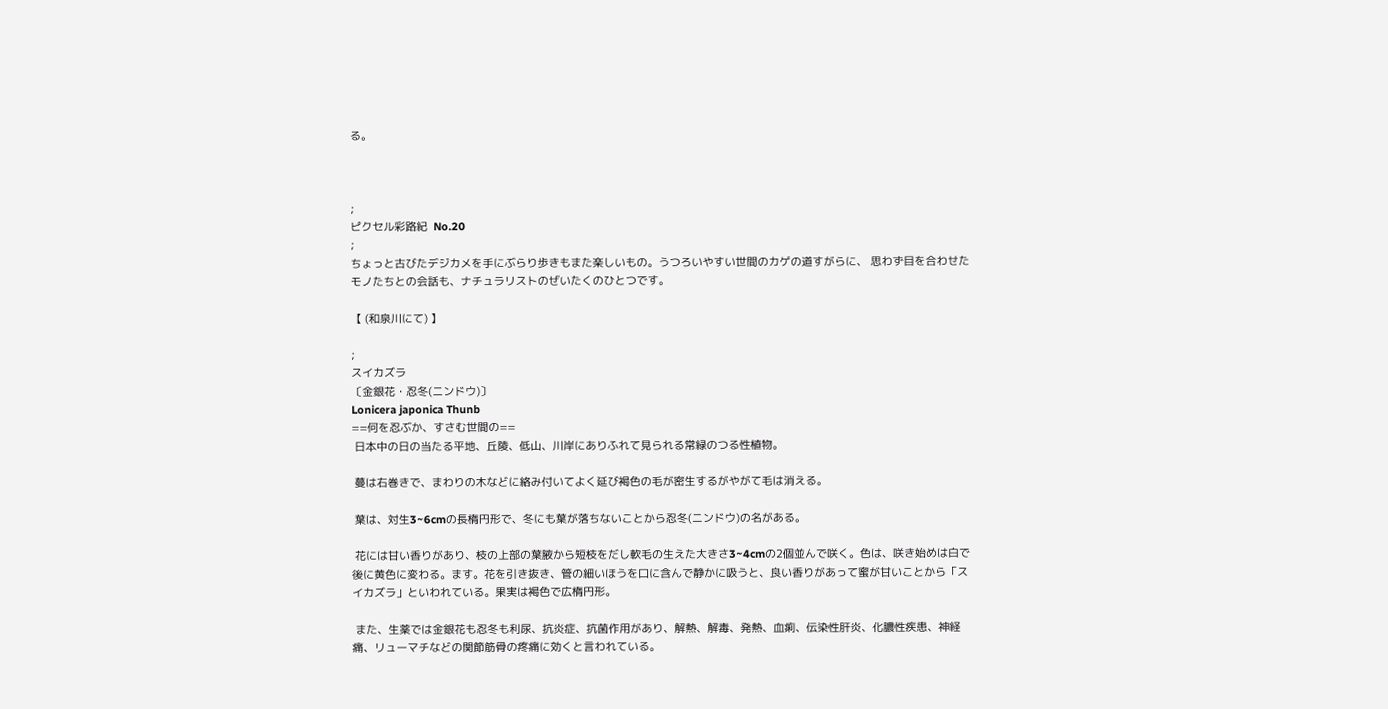る。



;
ピクセル彩路紀  No.20
;
ちょっと古びたデジカメを手にぶらり歩きもまた楽しいもの。うつろいやすい世間のカゲの道すがらに、 思わず目を合わせたモノたちとの会話も、ナチュラリストのぜいたくのひとつです。

【 (和泉川にて) 】

;
スイカズラ
〔金銀花・忍冬(ニンドウ)〕
Lonicera japonica Thunb
==何を忍ぶか、すさむ世間の==
 日本中の日の当たる平地、丘陵、低山、川岸にありふれて見られる常緑のつる性植物。

 蔓は右巻きで、まわりの木などに絡み付いてよく延び褐色の毛が密生するがやがて毛は消える。

 葉は、対生3~6cmの長楕円形で、冬にも葉が落ちないことから忍冬(ニンドウ)の名がある。

 花には甘い香りがあり、枝の上部の葉腋から短枝をだし軟毛の生えた大きさ3~4cmの2個並んで咲く。色は、咲き始めは白で後に黄色に変わる。ます。花を引き抜き、管の細いほうを口に含んで静かに吸うと、良い香りがあって蜜が甘いことから「スイカズラ」といわれている。果実は褐色で広楕円形。

 また、生薬では金銀花も忍冬も利尿、抗炎症、抗菌作用があり、解熱、解毒、発熱、血痢、伝染性肝炎、化膿性疾患、神経痛、リューマチなどの関節筋骨の疼痛に効くと言われている。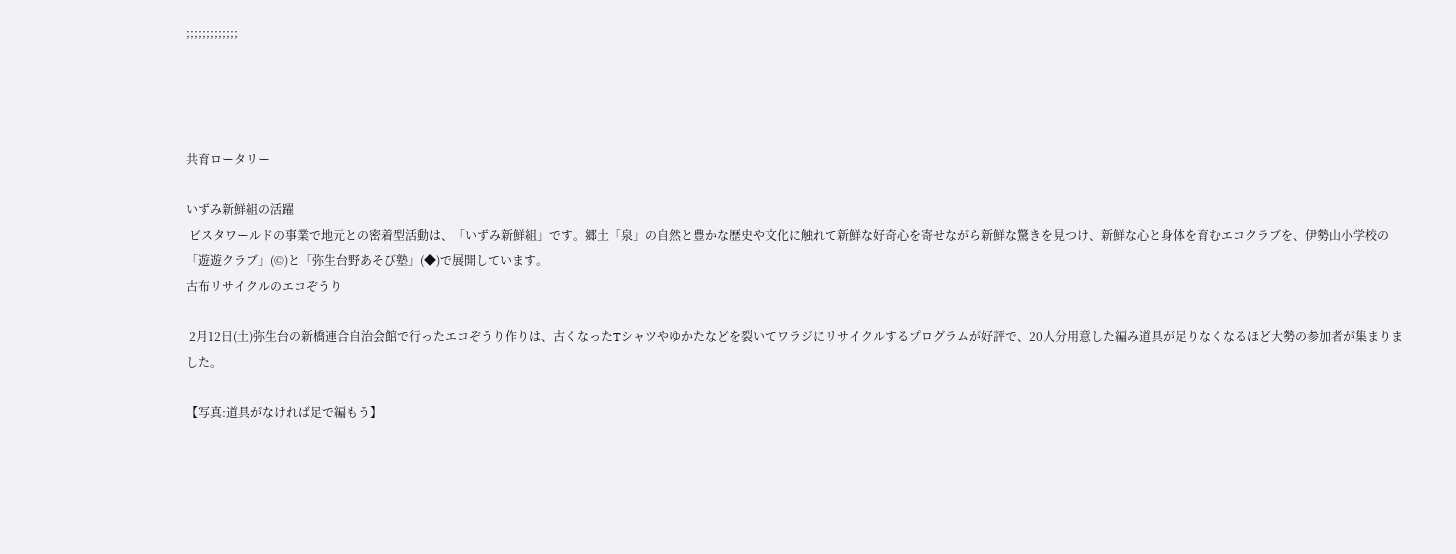;;;;;;;;;;;;;




共育ロータリー

いずみ新鮮組の活躍
 ビスタワールドの事業で地元との密着型活動は、「いずみ新鮮組」です。郷土「泉」の自然と豊かな歴史や文化に触れて新鮮な好奇心を寄せながら新鮮な驚きを見つけ、新鮮な心と身体を育むエコクラブを、伊勢山小学校の「遊遊クラブ」(©)と「弥生台野あそび塾」(◆)で展開しています。
古布リサイクルのエコぞうり

 2月12日(土)弥生台の新橋連合自治会館で行ったエコぞうり作りは、古くなったTシャツやゆかたなどを裂いてワラジにリサイクルするプログラムが好評で、20人分用意した編み道具が足りなくなるほど大勢の参加者が集まりました。

【写真:道具がなければ足で編もう】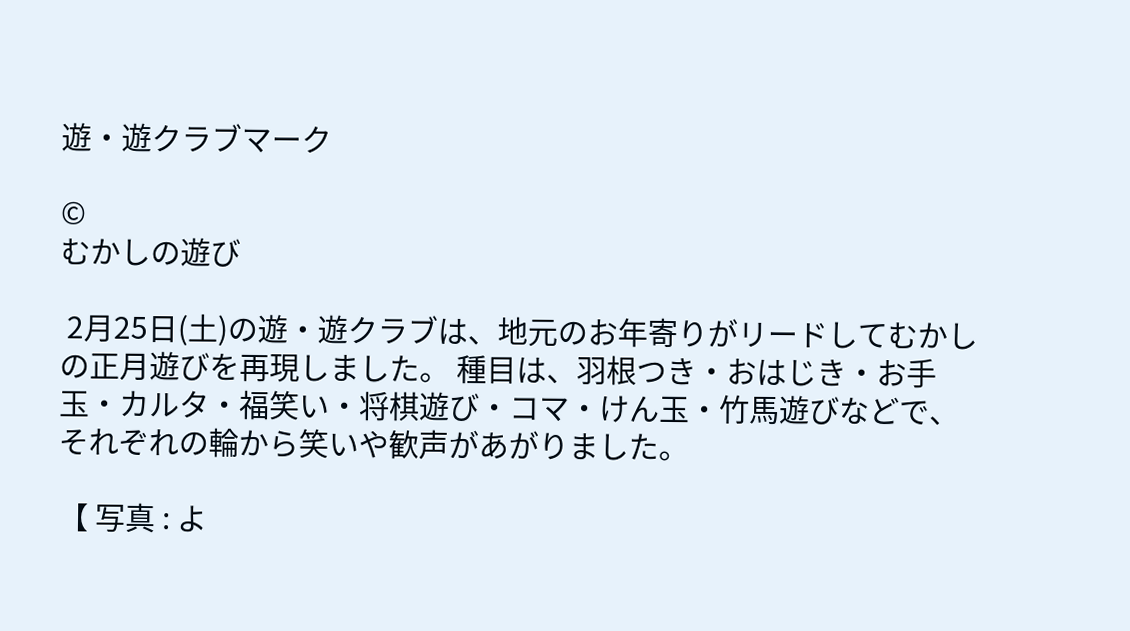遊・遊クラブマーク

©
むかしの遊び

 2月25日(土)の遊・遊クラブは、地元のお年寄りがリードしてむかしの正月遊びを再現しました。 種目は、羽根つき・おはじき・お手玉・カルタ・福笑い・将棋遊び・コマ・けん玉・竹馬遊びなどで、それぞれの輪から笑いや歓声があがりました。

【 写真 : よ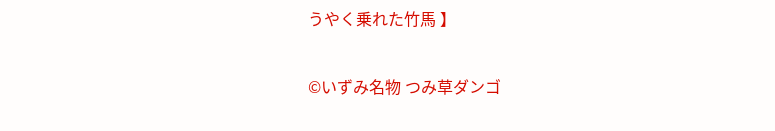うやく乗れた竹馬 】

©いずみ名物 つみ草ダンゴ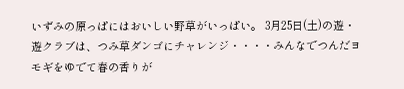いずみの原っぱにはおいしい野草がいっぱい。 3月25日(土)の遊・遊クラブは、つみ草ダンゴにチャレンジ・・・・みんなでつんだヨモギをゆでて春の香りが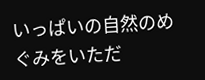いっぱいの自然のめぐみをいただ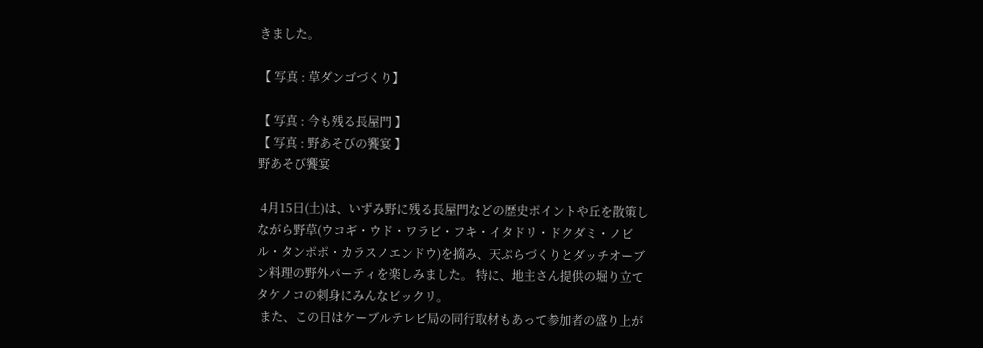きました。

【 写真 : 草ダンゴづくり】

【 写真 : 今も残る長屋門 】
【 写真 : 野あそびの饗宴 】
野あそび饗宴

 4月15日(土)は、いずみ野に残る長屋門などの歴史ポイントや丘を散策しながら野草(ウコギ・ウド・ワラビ・フキ・イタドリ・ドクダミ・ノビル・タンポポ・カラスノエンドウ)を摘み、天ぷらづくりとダッチオーブン料理の野外パーティを楽しみました。 特に、地主さん提供の堀り立てタケノコの刺身にみんなビックリ。
 また、この日はケーブルテレビ局の同行取材もあって参加者の盛り上が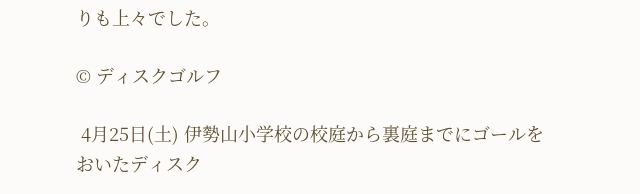りも上々でした。

© ディスクゴルフ

 4月25日(土) 伊勢山小学校の校庭から裏庭までにゴールをおいたディスク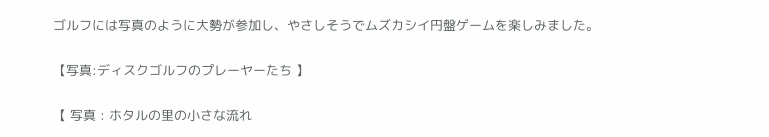ゴルフには写真のように大勢が参加し、やさしそうでムズカシイ円盤ゲームを楽しみました。

【写真:ディスクゴルフのプレーヤーたち 】

【 写真 : ホタルの里の小さな流れ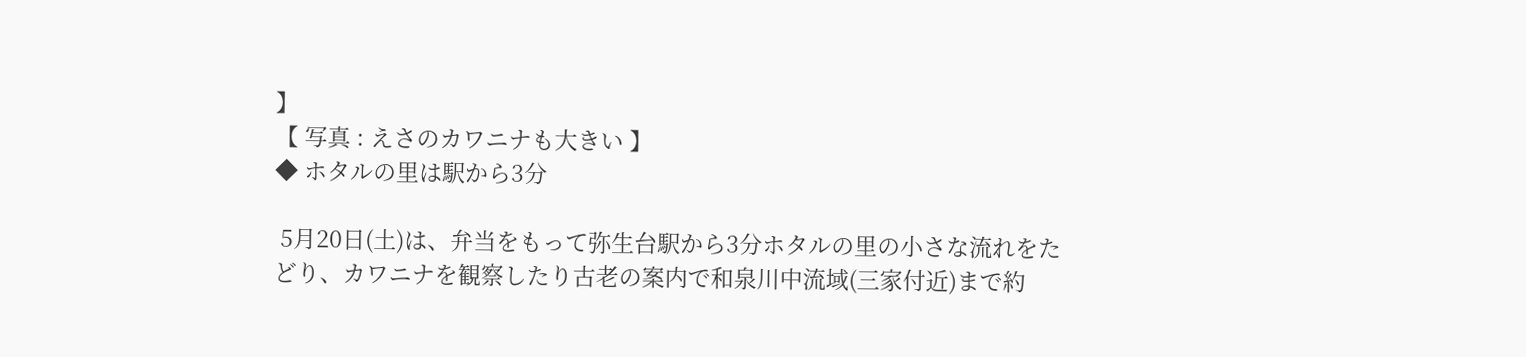】
【 写真 : えさのカワニナも大きい 】
◆ ホタルの里は駅から3分

 5月20日(土)は、弁当をもって弥生台駅から3分ホタルの里の小さな流れをたどり、カワニナを観察したり古老の案内で和泉川中流域(三家付近)まで約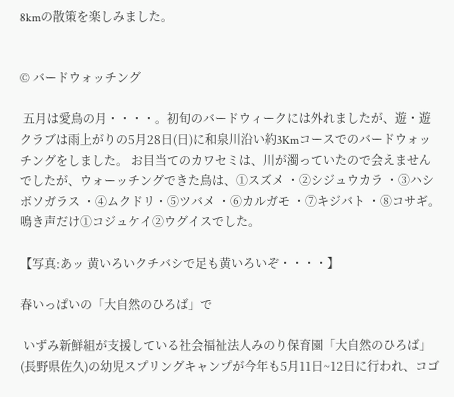8kmの散策を楽しみました。


© バードウォッチング

 五月は愛鳥の月・・・・。初旬のバードウィークには外れましたが、遊・遊クラブは雨上がりの5月28日(日)に和泉川沿い約3Kmコースでのバードウォッチングをしました。 お目当てのカワセミは、川が濁っていたので会えませんでしたが、ウォーッチングできた鳥は、①スズメ ・②シジュウカラ ・③ハシボソガラス ・④ムクドリ・⑤ツバメ ・⑥カルガモ ・⑦キジバト ・⑧コサギ。 鳴き声だけ①コジュケイ②ウグイスでした。

【写真:あッ 黄いろいクチバシで足も黄いろいぞ・・・・】

春いっぱいの「大自然のひろば」で

 いずみ新鮮組が支援している社会福祉法人みのり保育園「大自然のひろば」(長野県佐久)の幼児スプリングキャンプが今年も5月11日~12日に行われ、コゴ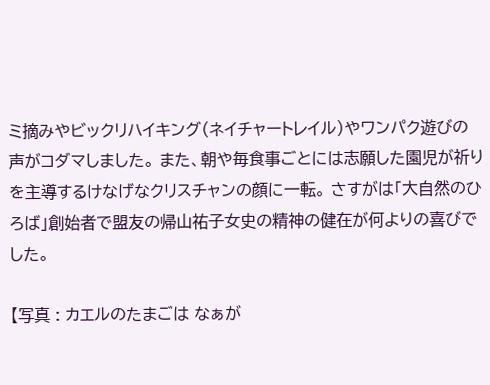ミ摘みやビックリハイキング(ネイチャートレイル)やワンパク遊びの声がコダマしました。 また、朝や毎食事ごとには志願した園児が祈りを主導するけなげなクリスチャンの顔に一転。 さすがは「大自然のひろば」創始者で盟友の帰山祐子女史の精神の健在が何よりの喜びでした。

【写真 : カエルのたまごは なぁが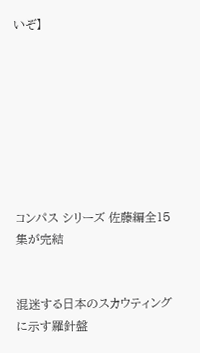いぞ】








コンパス シリーズ 佐藤編全15集が完結


混迷する日本のスカウティングに示す羅針盤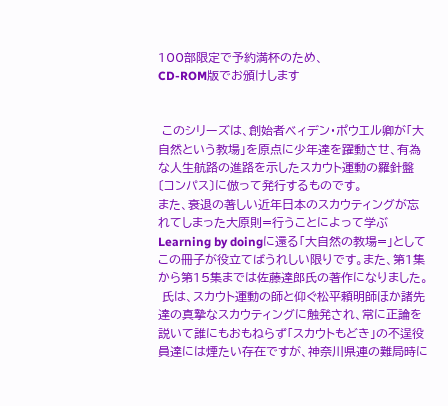100部限定で予約満杯のため、
CD-ROM版でお頒けします


 このシリーズは、創始者ベィデン・ポウエル卿が「大自然という教場」を原点に少年達を躍動させ、有為な人生航路の進路を示したスカウト運動の羅針盤〔コンパス〕に倣って発行するものです。
また、衰退の著しい近年日本のスカウティングが忘れてしまった大原則=行うことによって学ぶLearning by doingに還る「大自然の教場=」としてこの冊子が役立てばうれしい限りです。また、第1集から第15集までは佐藤達郎氏の著作になりました。
 氏は、スカウト運動の師と仰ぐ松平頼明師ほか諸先達の真摯なスカウティングに触発され、常に正論を説いて誰にもおもねらず「スカウトもどき」の不逞役員達には煙たい存在ですが、神奈川県連の難局時に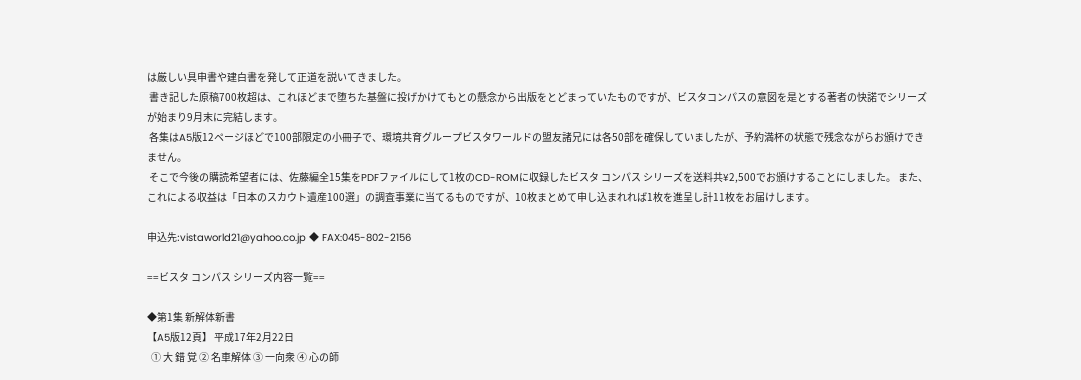は厳しい具申書や建白書を発して正道を説いてきました。
 書き記した原稿700枚超は、これほどまで堕ちた基盤に投げかけてもとの懸念から出版をとどまっていたものですが、ビスタコンパスの意図を是とする著者の快諾でシリーズが始まり9月末に完結します。
 各集はA5版12ページほどで100部限定の小冊子で、環境共育グループビスタワールドの盟友諸兄には各50部を確保していましたが、予約満杯の状態で残念ながらお頒けできません。
 そこで今後の購読希望者には、佐藤編全15集をPDFファイルにして1枚のCD-ROMに収録したビスタ コンパス シリーズを送料共¥2,500でお頒けすることにしました。 また、これによる収益は「日本のスカウト遺産100選」の調査事業に当てるものですが、10枚まとめて申し込まれれば1枚を進呈し計11枚をお届けします。

申込先:vistaworld21@yahoo.co.jp ◆ FAX:045-802-2156

==ビスタ コンパス シリーズ内容一覧==

◆第1集 新解体新書
【A5版12頁】 平成17年2月22日
  ① 大 錯 覚 ② 名車解体 ③ 一向衆 ④ 心の師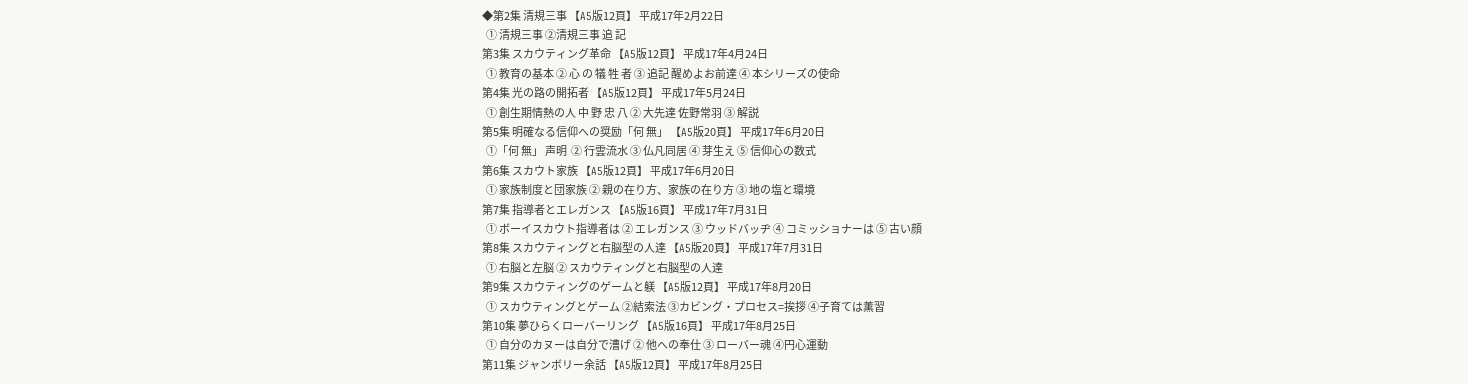◆第2集 清規三事 【A5版12頁】 平成17年2月22日
  ① 清規三事 ②清規三事 追 記
第3集 スカウティング革命 【A5版12頁】 平成17年4月24日
  ① 教育の基本 ② 心 の 犠 牲 者 ③ 追記 醒めよお前達 ④ 本シリーズの使命
第4集 光の路の開拓者 【A5版12頁】 平成17年5月24日
  ① 創生期情熱の人 中 野 忠 八 ② 大先達 佐野常羽 ③ 解説
第5集 明確なる信仰への奨励「何 無」 【A5版20頁】 平成17年6月20日
  ①「何 無」 声明  ② 行雲流水 ③ 仏凡同居 ④ 芽生え ⑤ 信仰心の数式
第6集 スカウト家族 【A5版12頁】 平成17年6月20日
  ① 家族制度と団家族 ② 親の在り方、家族の在り方 ③ 地の塩と環境
第7集 指導者とエレガンス 【A5版16頁】 平成17年7月31日
  ① ボーイスカウト指導者は ② エレガンス ③ ウッドバッヂ ④ コミッショナーは ⑤ 古い顔
第8集 スカウティングと右脳型の人達 【A5版20頁】 平成17年7月31日
  ① 右脳と左脳 ② スカウティングと右脳型の人達
第9集 スカウティングのゲームと躾 【A5版12頁】 平成17年8月20日
  ① スカウティングとゲーム ②結索法 ③カビング・プロセス=挨拶 ④子育ては薫習
第10集 夢ひらくローバーリング 【A5版16頁】 平成17年8月25日
  ① 自分のカヌーは自分で漕げ ② 他への奉仕 ③ ローバー魂 ④円心運動
第11集 ジャンボリー余話 【A5版12頁】 平成17年8月25日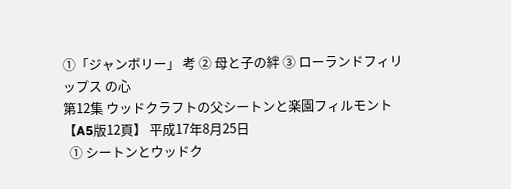①「ジャンボリー」 考 ② 母と子の絆 ③ ローランドフィリップス の心
第12集 ウッドクラフトの父シートンと楽園フィルモント 【A5版12頁】 平成17年8月25日
  ① シートンとウッドク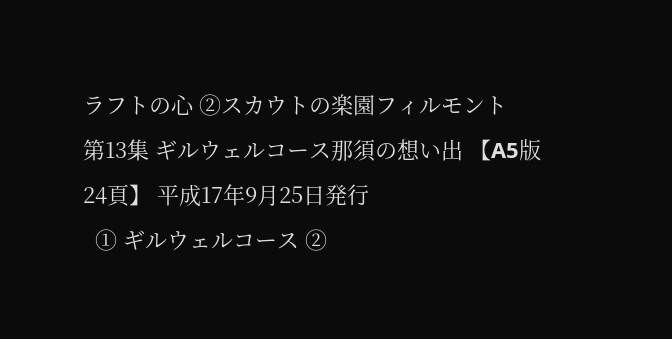ラフトの心 ②スカウトの楽園フィルモント
第13集 ギルウェルコース那須の想い出 【A5版24頁】 平成17年9月25日発行
  ① ギルウェルコース ②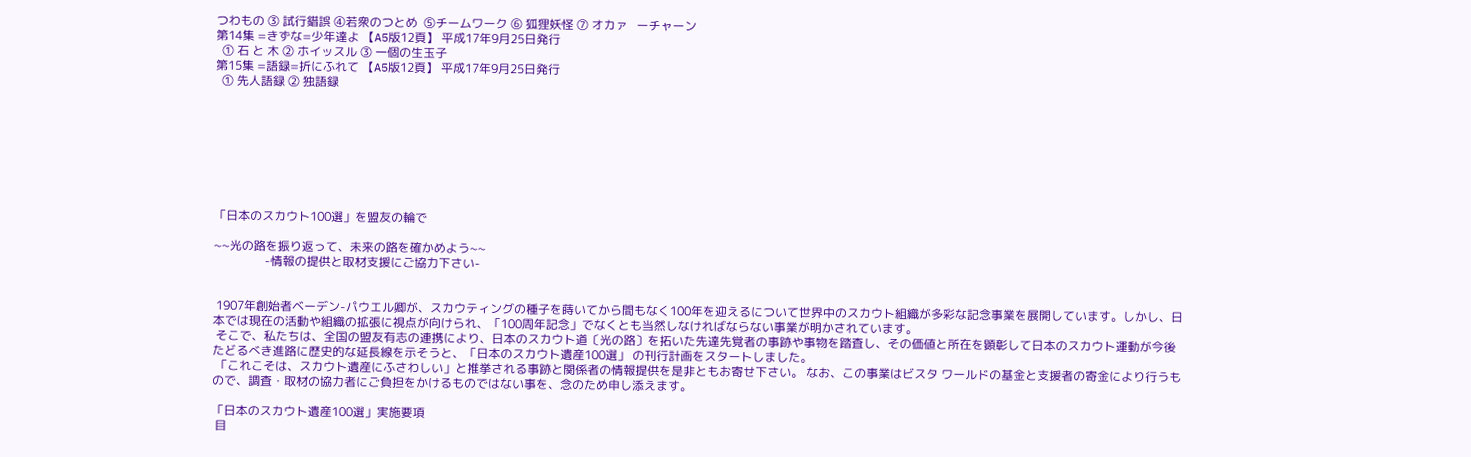つわもの ③ 試行錯誤 ④若衆のつとめ  ⑤チームワーク ⑥ 狐狸妖怪 ⑦ オカァ   ーチャーン
第14集 =きずな=少年達よ 【A5版12頁】 平成17年9月25日発行
  ① 石 と 木 ② ホイッスル ③ 一個の生玉子
第15集 =語録=折にふれて 【A5版12頁】 平成17年9月25日発行
  ① 先人語録 ② 独語録








「日本のスカウト100選」を盟友の輪で

~~光の路を振り返って、未来の路を確かめよう~~
                 -情報の提供と取材支援にご協力下さい-


 1907年創始者ベーデン-パウエル卿が、スカウティングの種子を蒔いてから間もなく100年を迎えるについて世界中のスカウト組織が多彩な記念事業を展開しています。しかし、日本では現在の活動や組織の拡張に視点が向けられ、「100周年記念」でなくとも当然しなければならない事業が明かされています。
 そこで、私たちは、全国の盟友有志の連携により、日本のスカウト道〔光の路〕を拓いた先達先覚者の事跡や事物を踏査し、その価値と所在を顕彰して日本のスカウト運動が今後たどるべき進路に歴史的な延長線を示そうと、「日本のスカウト遺産100選」 の刊行計画をスタートしました。
 「これこそは、スカウト遺産にふさわしい」と推挙される事跡と関係者の情報提供を是非ともお寄せ下さい。 なお、この事業はビスタ ワールドの基金と支援者の寄金により行うもので、調査・取材の協力者にご負担をかけるものではない事を、念のため申し添えます。

「日本のスカウト遺産100選」実施要項
 目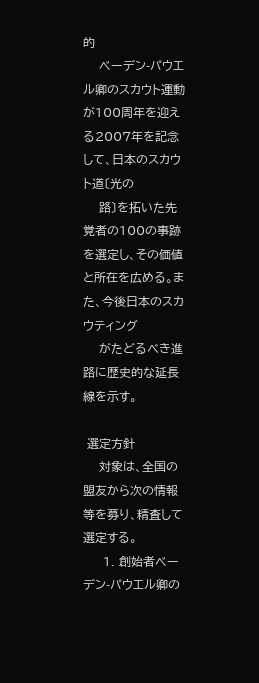的
    ベーデン-パウエル卿のスカウト運動が100周年を迎える2007年を記念して、日本のスカウト道〔光の
    路〕を拓いた先覚者の100の事跡を選定し、その価値と所在を広める。また、今後日本のスカウティング
    がたどるべき進路に歴史的な延長線を示す。

 選定方針
    対象は、全国の盟友から次の情報等を募り、精査して選定する。
     1. 創始者ベーデン-パウエル卿の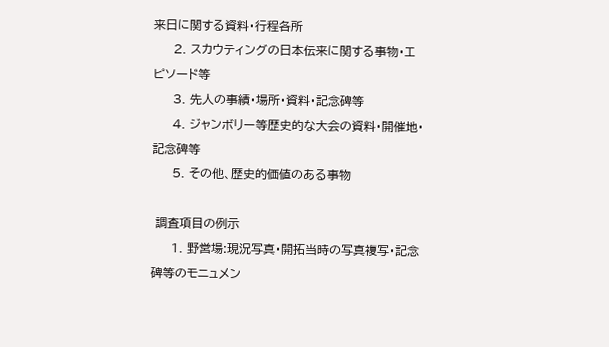来日に関する資料・行程各所
     2. スカウティングの日本伝来に関する事物・エピソード等
     3. 先人の事績・場所・資料・記念碑等
     4. ジャンボリー等歴史的な大会の資料・開催地・記念碑等
     5. その他、歴史的価値のある事物

 調査項目の例示
     1. 野営場:現況写真・開拓当時の写真複写・記念碑等のモニュメン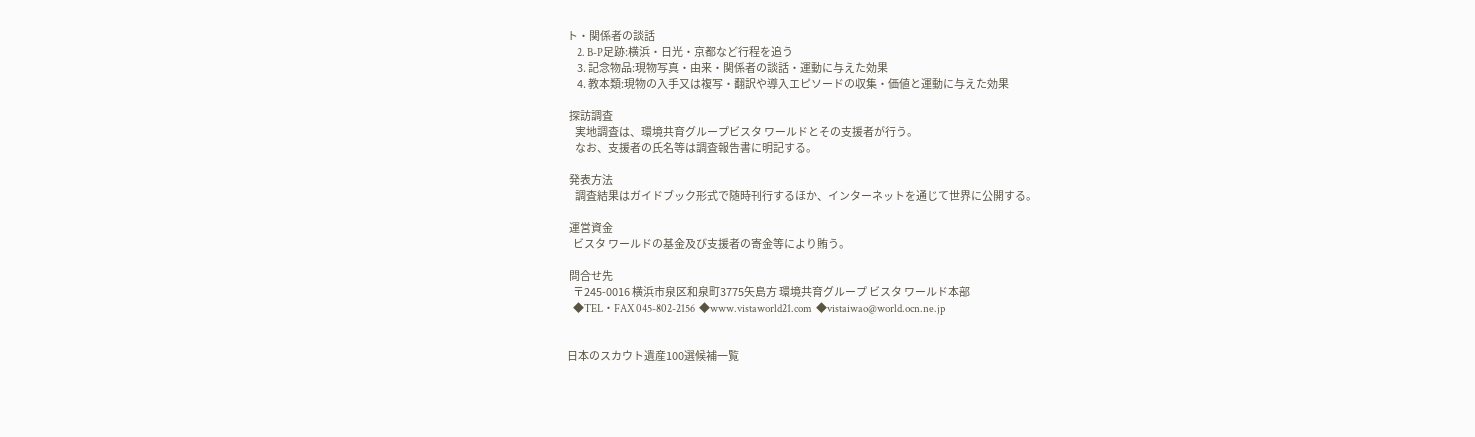ト・関係者の談話
     2. B-P足跡:横浜・日光・京都など行程を追う
     3. 記念物品:現物写真・由来・関係者の談話・運動に与えた効果
     4. 教本類:現物の入手又は複写・翻訳や導入エピソードの収集・価値と運動に与えた効果

 探訪調査
    実地調査は、環境共育グループビスタ ワールドとその支援者が行う。
    なお、支援者の氏名等は調査報告書に明記する。

 発表方法
    調査結果はガイドブック形式で随時刊行するほか、インターネットを通じて世界に公開する。

 運営資金
   ビスタ ワールドの基金及び支援者の寄金等により賄う。

 問合せ先
   〒245-0016 横浜市泉区和泉町3775矢島方 環境共育グループ ビスタ ワールド本部
   ◆TEL・FAX 045-802-2156  ◆www.vistaworld21.com  ◆vistaiwao@world.ocn.ne.jp


日本のスカウト遺産100選候補一覧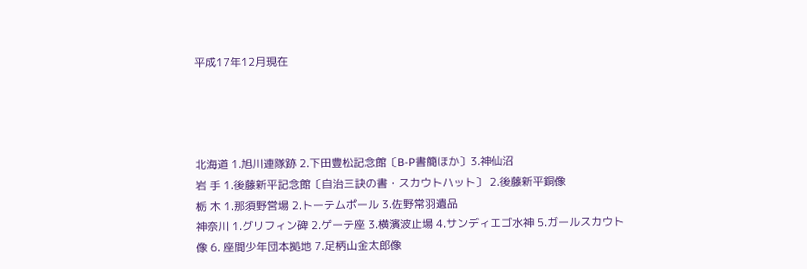平成17年12月現在




北海道 1.旭川連隊跡 2.下田豊松記念館〔B-P書簡ほか〕3.神仙沼
岩 手 1.後藤新平記念館〔自治三訣の書・スカウトハット〕 2.後藤新平銅像
栃 木 1.那須野営場 2.トーテムポール 3.佐野常羽遺品
神奈川 1.グリフィン碑 2.ゲーテ座 3.横濱波止場 4.サンディエゴ水神 5.ガールスカウト像 6. 座間少年団本拠地 7.足柄山金太郎像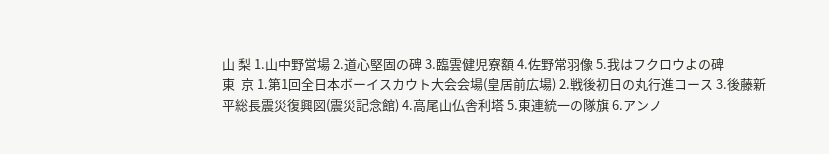山 梨 1.山中野営場 2.道心堅固の碑 3.臨雲健児寮額 4.佐野常羽像 5.我はフクロウよの碑
東  京 1.第1回全日本ボーイスカウト大会会場(皇居前広場) 2.戦後初日の丸行進コース 3.後藤新平総長震災復興図(震災記念館) 4.高尾山仏舎利塔 5.東連統一の隊旗 6.アンノ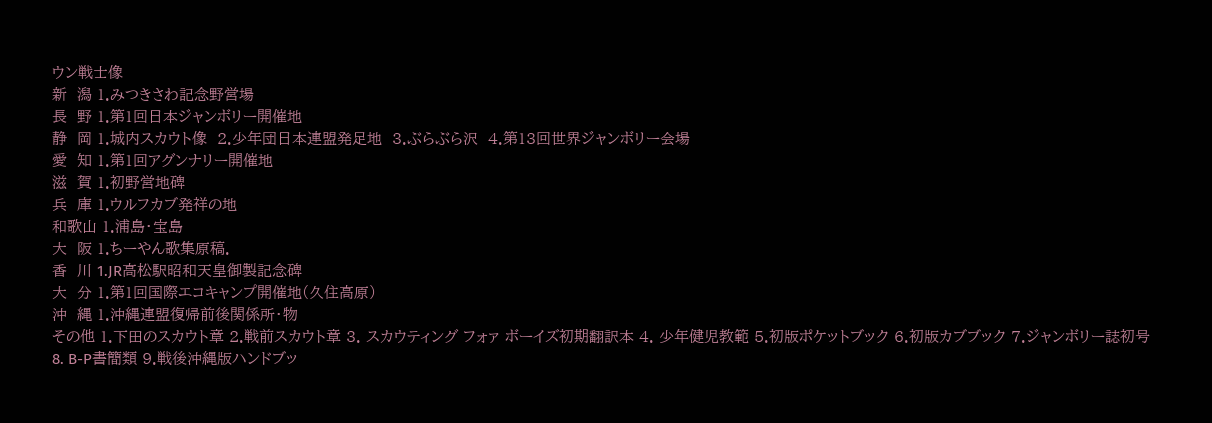ウン戦士像
新  潟 1.みつきさわ記念野営場
長  野 1.第1回日本ジャンボリー開催地
静  岡 1.城内スカウト像  2.少年団日本連盟発足地  3.ぶらぶら沢  4.第13回世界ジャンボリー会場
愛  知 1.第1回アグンナリー開催地
滋  賀 1.初野営地碑
兵  庫 1.ウルフカブ発祥の地
和歌山 1.浦島・宝島
大  阪 1.ちーやん歌集原稿.
香  川 1.JR高松駅昭和天皇御製記念碑
大  分 1.第1回国際エコキャンプ開催地(久住高原)
沖  縄 1.沖縄連盟復帰前後関係所・物
その他 1.下田のスカウト章 2.戦前スカウト章 3. スカウティング フォァ ボーイズ初期翻訳本 4. 少年健児教範 5.初版ポケットブック 6.初版カブブック 7.ジャンボリー誌初号 8. B-P書簡類 9.戦後沖縄版ハンドブッ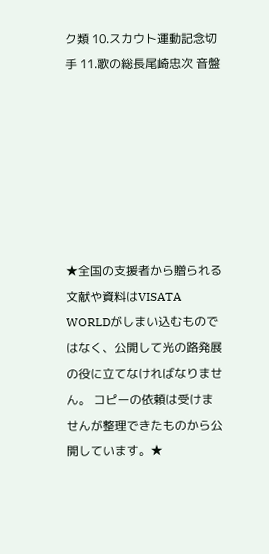ク類 10.スカウト運動記念切手 11.歌の総長尾崎忠次 音盤







★全国の支援者から贈られる文献や資料はVISATA WORLDがしまい込むものではなく、公開して光の路発展の役に立てなければなりません。 コピーの依頼は受けませんが整理できたものから公開しています。★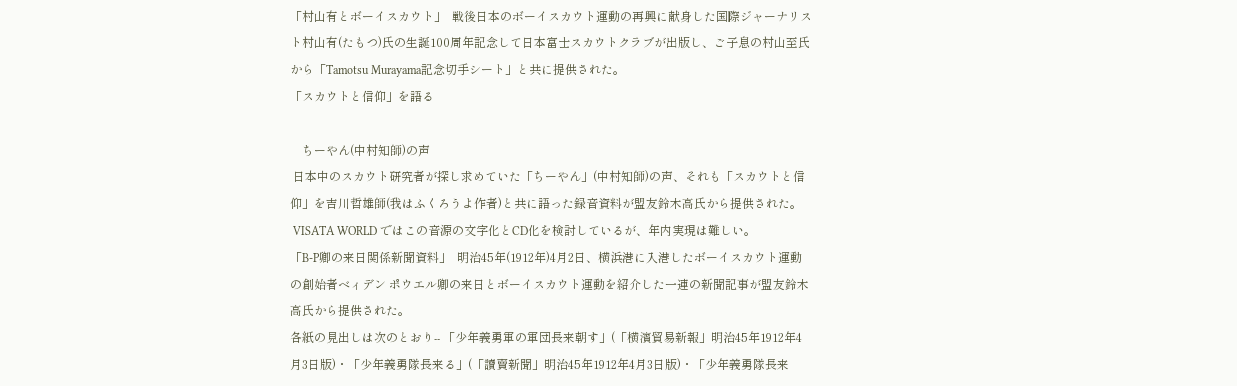「村山有とボーイスカウト」  戦後日本のボーイスカウト運動の再興に献身した国際ジャーナリスト村山有(たもつ)氏の生誕100周年記念して日本富士スカウトクラブが出版し、ご子息の村山至氏から「Tamotsu Murayama記念切手シート」と共に提供された。
「スカウトと信仰」を語る

    ちーやん(中村知師)の声
 日本中のスカウト研究者が探し求めていた「ちーやん」(中村知師)の声、それも「スカウトと信仰」を吉川哲雄師(我はふくろうよ作者)と共に語った録音資料が盟友鈴木高氏から提供された。
 VISATA WORLD ではこの音源の文字化とCD化を検討しているが、年内実現は難しい。
「B-P卿の来日関係新聞資料」  明治45年(1912年)4月2日、横浜港に入港したボーイスカウト運動の創始者ベィデン ポウエル卿の来日とボーイスカウト運動を紹介した一連の新聞記事が盟友鈴木高氏から提供された。
各紙の見出しは次のとおり-- 「少年義勇軍の軍団長来朝す」(「横濱貿易新報」明治45年1912年4月3日版)・「少年義勇隊長来る」(「讀賣新聞」明治45年1912年4月3日版)・「少年義勇隊長来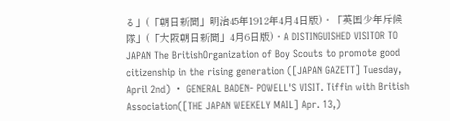る」(「朝日新聞」明治45年1912年4月4日版)・「英国少年斥候隊」(「大阪朝日新聞」4月6日版)・A DISTINGUISHED VISITOR TO JAPAN The BritishOrganization of Boy Scouts to promote good citizenship in the rising generation ([JAPAN GAZETT] Tuesday, April 2nd) ・ GENERAL BADEN- POWELL'S VISIT. Tiffin with British Association([THE JAPAN WEEKELY MAIL] Apr. 13,)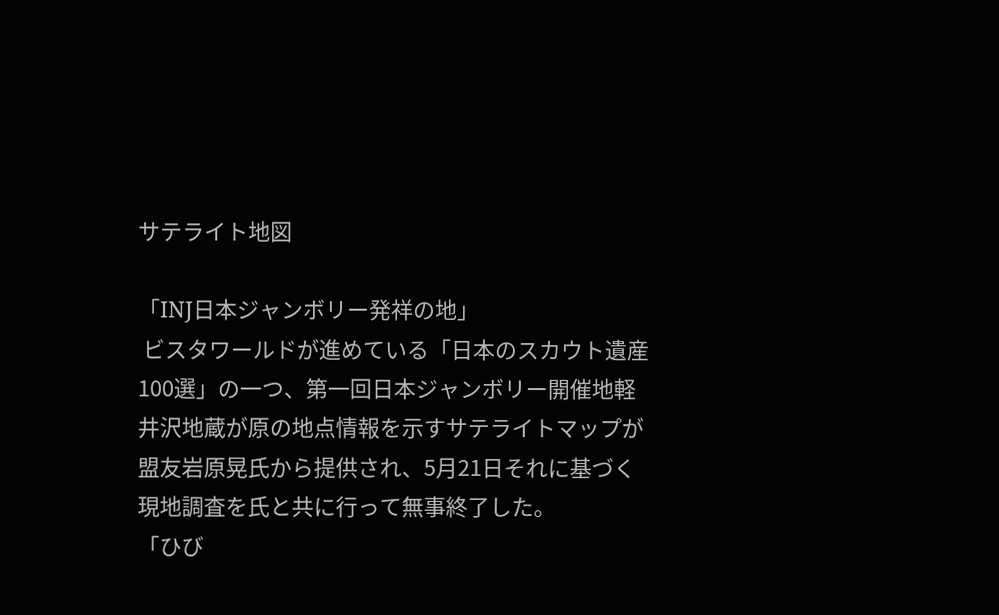サテライト地図

「INJ日本ジャンボリー発祥の地」
 ビスタワールドが進めている「日本のスカウト遺産100選」の一つ、第一回日本ジャンボリー開催地軽井沢地蔵が原の地点情報を示すサテライトマップが盟友岩原晃氏から提供され、5月21日それに基づく現地調査を氏と共に行って無事終了した。
「ひび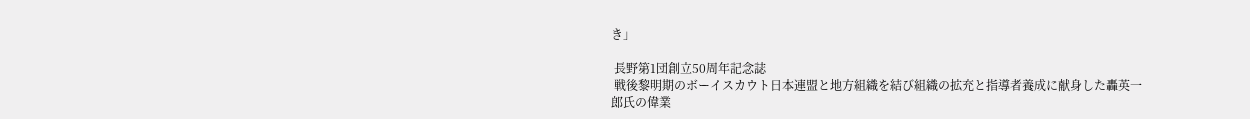き」

 長野第1団創立50周年記念誌
 戦後黎明期のボーイスカウト日本連盟と地方組織を結び組織の拡充と指導者養成に献身した轟英一郎氏の偉業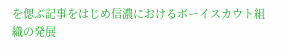を偲ぶ記事をはじめ信濃におけるボーイスカウト組織の発展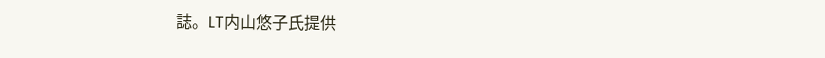誌。LT内山悠子氏提供